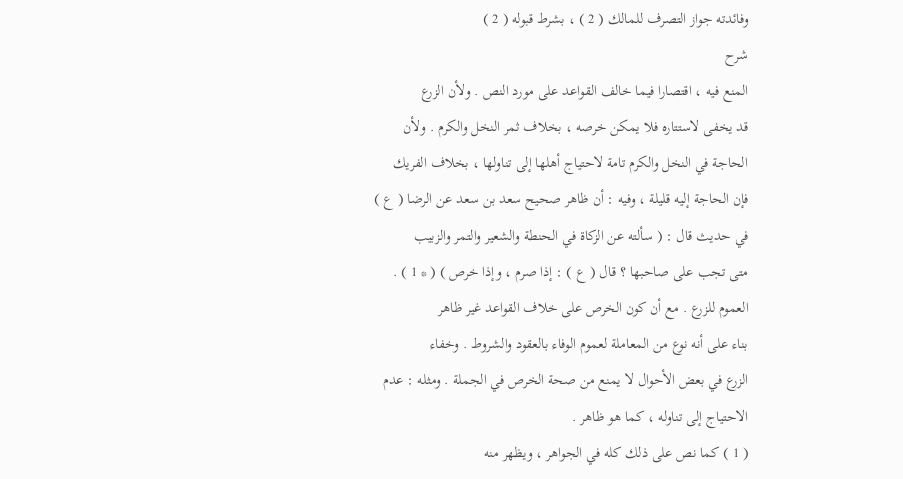وفائدته جواز التصرف للمالك ( 2 ) ، بشرط قبوله ( 2 )
شرح
المنع فيه ، اقتصارا فيما خالف القواعد على مورد النص . ولأن الزرع
قد يخفى لاستتاره فلا يمكن خرصه ، بخلاف ثمر النخل والكرم . ولأن
الحاجة في النخل والكرم تامة لاحتياج أهلها إلى تناولها ، بخلاف الفريك
فإن الحاجة إليه قليلة ، وفيه : أن ظاهر صحيح سعد بن سعد عن الرضا ( ع )
في حديث قال : ( سألته عن الزكاة في الحنطة والشعير والتمر والزبيب
متى تجب على صاحبها ؟ قال ( ع ) : إذا صرم ، وإذا خرص ) ( * 1 ) .
العموم للزرع . مع أن كون الخرص على خلاف القواعد غير ظاهر
بناء على أنه نوع من المعاملة لعموم الوفاء بالعقود والشروط . وخفاء
الزرع في بعض الأحوال لا يمنع من صحة الخرص في الجملة . ومثله : عدم
الاحتياج إلى تناوله ، كما هو ظاهر .
( 1 ) كما نص على ذلك كله في الجواهر ، ويظهر منه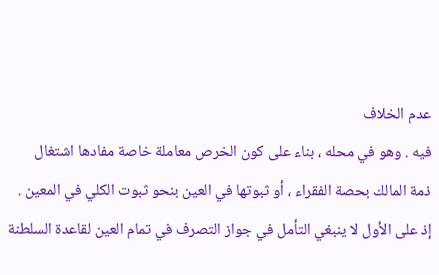عدم الخلاف
فيه . وهو في محله ، بناء على كون الخرص معاملة خاصة مفادها اشتغال
ذمة المالك بحصة الفقراء ، أو ثبوتها في العين بنحو ثبوت الكلي في المعين .
إذ على الأول لا ينبغي التأمل في جواز التصرف في تمام العين لقاعدة السلطنة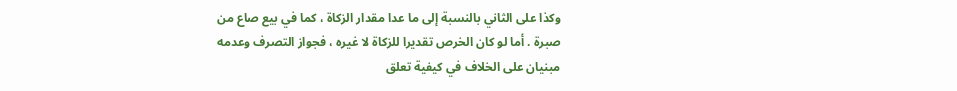وكذا على الثاني بالنسبة إلى ما عدا مقدار الزكاة ، كما في بيع صاع من
صبرة . أما لو كان الخرص تقديرا للزكاة لا غيره ، فجواز التصرف وعدمه
مبنيان على الخلاف في كيفية تعلق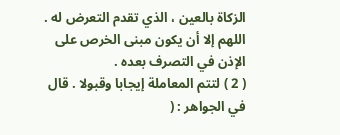الزكاة بالعين ، الذي تقدم التعرض له .
اللهم إلا أن يكون مبنى الخرص على الإذن في التصرف بعده .
( 2 ) لتتم المعاملة إيجابا وقبولا . قال في الجواهر : (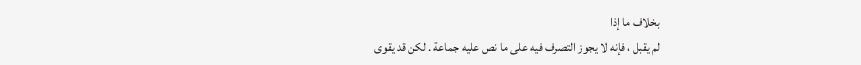بخلاف ما إذا
لم يقبل ، فإنه لا يجوز التصرف فيه على ما نص عليه جماعة . لكن قد يقوى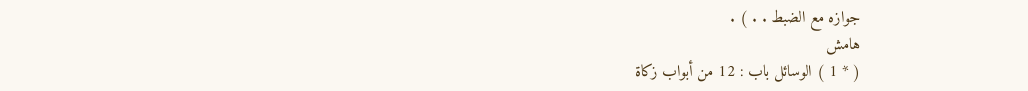جوازه مع الضبط . . ) .
هامش
( * 1 ) الوسائل باب : 12 من أبواب زكاة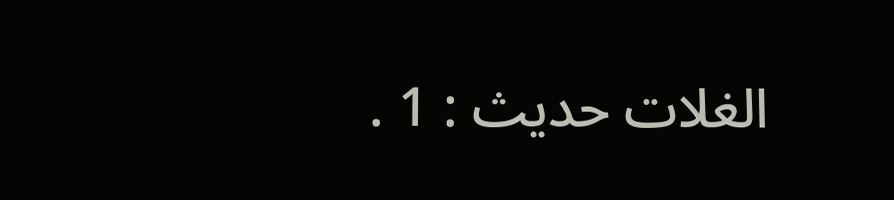الغلات حديث : 1 .